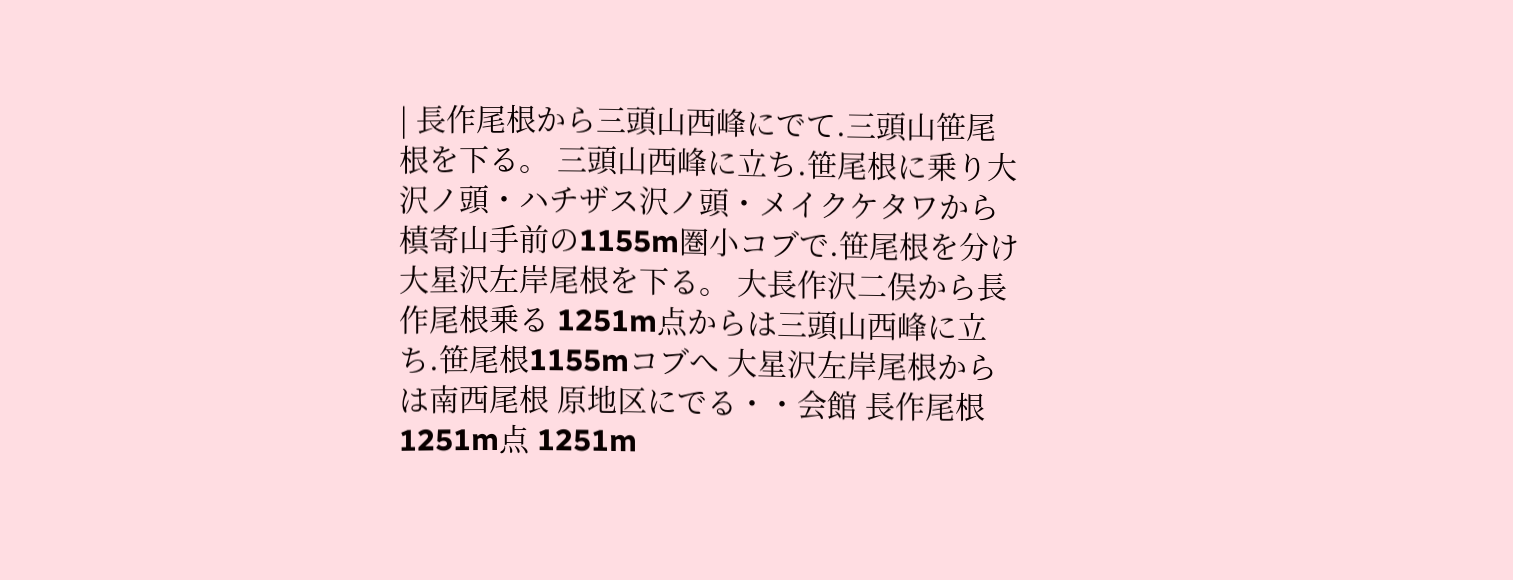| 長作尾根から三頭山西峰にでて.三頭山笹尾根を下る。 三頭山西峰に立ち.笹尾根に乗り大沢ノ頭・ハチザス沢ノ頭・メイクケタワから槙寄山手前の1155m圏小コブで.笹尾根を分け大星沢左岸尾根を下る。 大長作沢二俣から長作尾根乗る 1251m点からは三頭山西峰に立ち.笹尾根1155mコブへ 大星沢左岸尾根からは南西尾根 原地区にでる・・会館 長作尾根1251m点 1251m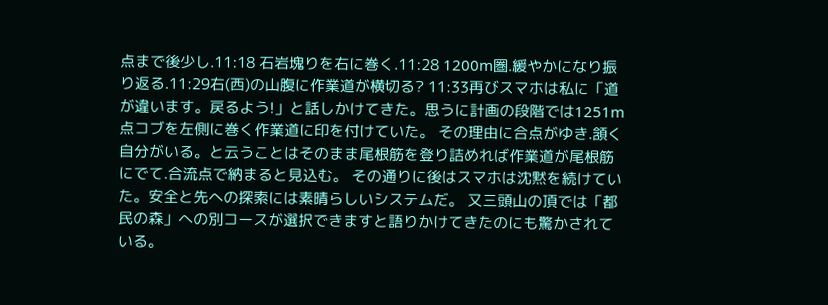点まで後少し.11:18 石岩塊りを右に巻く.11:28 1200m圏.緩やかになり振り返る.11:29右(西)の山腹に作業道が横切る? 11:33再びスマホは私に「道が違います。戻るよう!」と話しかけてきた。思うに計画の段階では1251m点コブを左側に巻く作業道に印を付けていた。 その理由に合点がゆき.頷く自分がいる。と云うことはそのまま尾根筋を登り詰めれば作業道が尾根筋にでて.合流点で納まると見込む。 その通りに後はスマホは沈黙を続けていた。安全と先への探索には素晴らしいシステムだ。 又三頭山の頂では「都民の森」への別コースが選択できますと語りかけてきたのにも驚かされている。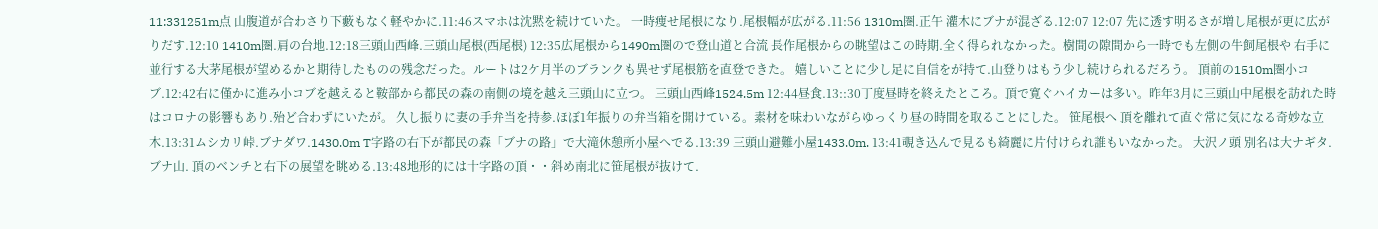11:331251m点 山腹道が合わさり下藪もなく軽やかに.11:46スマホは沈黙を続けていた。 一時痩せ尾根になり.尾根幅が広がる.11:56 1310m圏.正午 灌木にブナが混ざる.12:07 12:07 先に透す明るさが増し尾根が更に広がりだす.12:10 1410m圏.肩の台地.12:18三頭山西峰.三頭山尾根(西尾根) 12:35広尾根から1490m圏ので登山道と合流 長作尾根からの眺望はこの時期.全く得られなかった。樹間の隙間から一時でも左側の牛飼尾根や 右手に並行する大茅尾根が望めるかと期待したものの残念だった。ルートは2ケ月半のブランクも異せず尾根筋を直登できた。 嬉しいことに少し足に自信をが持て.山登りはもう少し続けられるだろう。 頂前の1510m圏小コブ.12:42右に僅かに進み小コブを越えると鞍部から都民の森の南側の境を越え三頭山に立つ。 三頭山西峰1524.5m 12:44昼食.13::30丁度昼時を終えたところ。頂で寛ぐハイカーは多い。昨年3月に三頭山中尾根を訪れた時はコロナの影響もあり.殆ど合わずにいたが。 久し振りに妻の手弁当を持参.ほぼ1年振りの弁当箱を開けている。素材を味わいながらゆっくり昼の時間を取ることにした。 笹尾根へ 頂を離れて直ぐ常に気になる奇妙な立木.13:31ムシカリ峠.ブナダワ.1430.0m T字路の右下が都民の森「ブナの路」で大滝休憩所小屋へでる.13:39 三頭山避難小屋1433.0m. 13:41覗き込んで見るも綺麗に片付けられ誰もいなかった。 大沢ノ頭 別名は大ナギタ.ブナ山. 頂のベンチと右下の展望を眺める.13:48地形的には十字路の頂・・斜め南北に笹尾根が抜けて.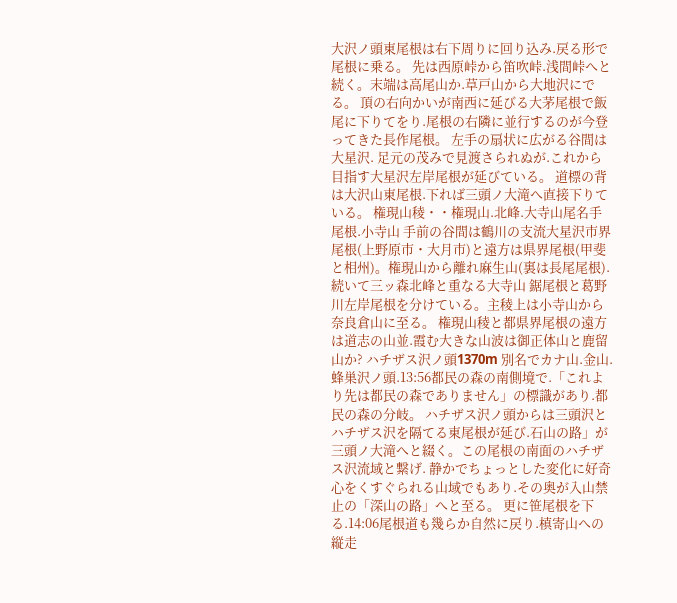大沢ノ頭東尾根は右下周りに回り込み.戻る形で尾根に乗る。 先は西原峠から笛吹峠.浅間峠へと続く。末端は高尾山か.草戸山から大地沢にでる。 頂の右向かいが南西に延びる大茅尾根で飯尾に下りてをり.尾根の右隣に並行するのが今登ってきた長作尾根。 左手の扇状に広がる谷間は大星沢. 足元の茂みで見渡さられぬが.これから目指す大星沢左岸尾根が延びている。 道標の背は大沢山東尾根.下れば三頭ノ大滝へ直接下りている。 権現山稜・・権現山.北峰.大寺山尾名手尾根.小寺山 手前の谷間は鶴川の支流大星沢市界尾根(上野原市・大月市)と遠方は県界尾根(甲斐と相州)。権現山から離れ麻生山(裏は長尾尾根).続いて三ッ森北峰と重なる大寺山 鋸尾根と葛野川左岸尾根を分けている。主稜上は小寺山から奈良倉山に至る。 権現山稜と都県界尾根の遠方は道志の山並.霞む大きな山波は御正体山と鹿留山か? ハチザス沢ノ頭1370m 別名でカナ山.金山.蜂巣沢ノ頭.13:56都民の森の南側境で.「これより先は都民の森でありません」の標識があり.都民の森の分岐。 ハチザス沢ノ頭からは三頭沢とハチザス沢を隔てる東尾根が延び.石山の路」が三頭ノ大滝へと綴く。この尾根の南面のハチザス沢流域と繋げ. 静かでちょっとした変化に好奇心をくすぐられる山域でもあり.その奥が入山禁止の「深山の路」へと至る。 更に笹尾根を下る.14:06尾根道も幾らか自然に戻り.槙寄山への縦走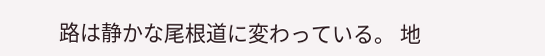路は静かな尾根道に変わっている。 地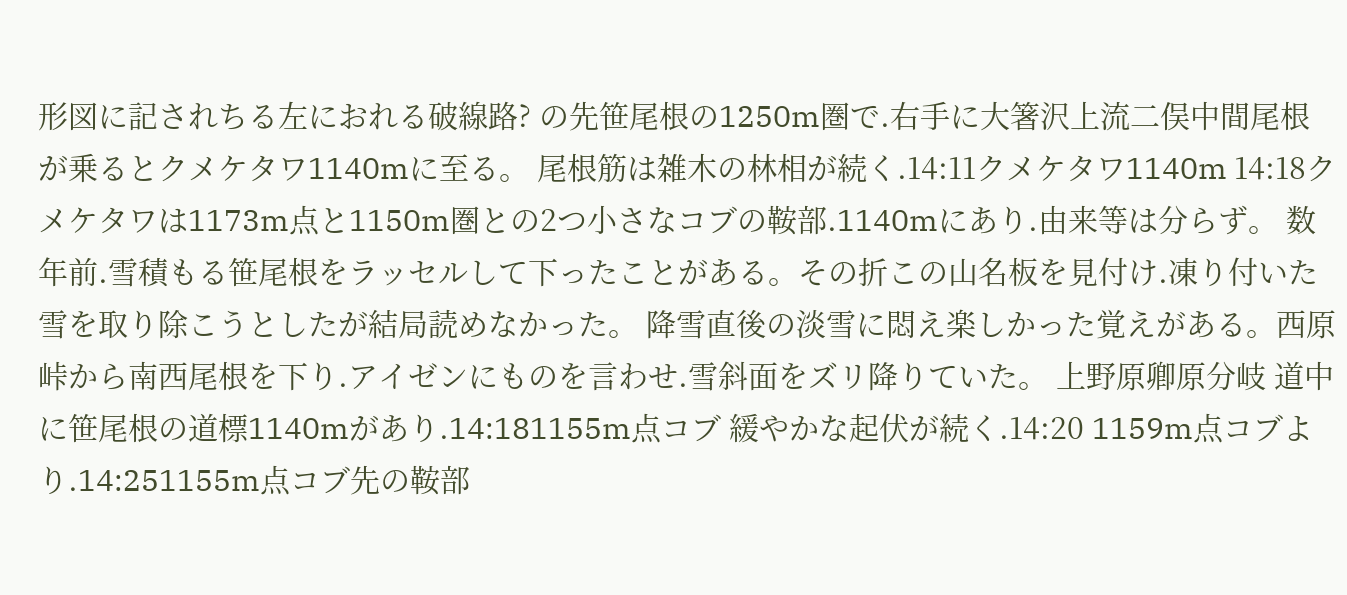形図に記されちる左におれる破線路? の先笹尾根の1250m圏で.右手に大箸沢上流二俣中間尾根が乗るとクメケタワ1140mに至る。 尾根筋は雑木の林相が続く.14:11クメケタワ1140m 14:18クメケタワは1173m点と1150m圏との2つ小さなコブの鞍部.1140mにあり.由来等は分らず。 数年前.雪積もる笹尾根をラッセルして下ったことがある。その折この山名板を見付け.凍り付いた雪を取り除こうとしたが結局読めなかった。 降雪直後の淡雪に悶え楽しかった覚えがある。西原峠から南西尾根を下り.アイゼンにものを言わせ.雪斜面をズリ降りていた。 上野原卿原分岐 道中に笹尾根の道標1140mがあり.14:181155m点コブ 緩やかな起伏が続く.14:20 1159m点コブより.14:251155m点コブ先の鞍部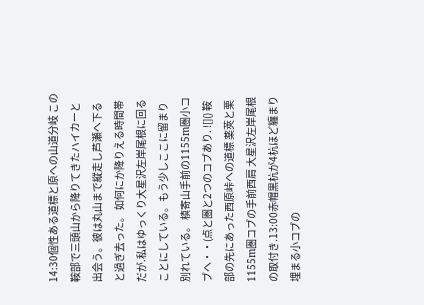14:30個性ある道標と原への山道分岐 この鞍部で三頭山から降りてきたハイカーと出会う。彼は丸山まで縦走し芦瀬へ下ると過ぎ去った。 如何にか降りえる時間帯だが.私はゆっくり大星沢左岸尾根に回ることにしている。もう少しここに留まり別れている。 槙寄山手前の1155m圏小コブへ・・(点と圏と2つのコブあり. ![]() 鞍部の先にあった西原峠への道標 薬莢と栗 1155m圏コブの手前西肩 大星沢左岸尾根の取付き.13:00赤帽黒杭が4杭ほど纏まり埋まる小コブの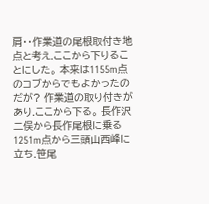肩・・作業道の尾根取付き地点と考え.ここから下りることにした。 本来は1155m点のコブからでもよかったのだが? 作業道の取り付きがあり.ここから下る。 長作沢二俣から長作尾根に乗る 1251m点から三頭山西峰に立ち.笹尾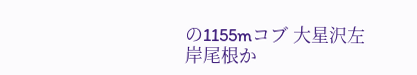の1155mコブ 大星沢左岸尾根か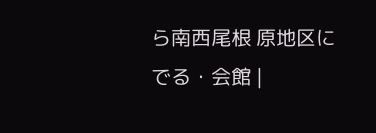ら南西尾根 原地区にでる・会館 |